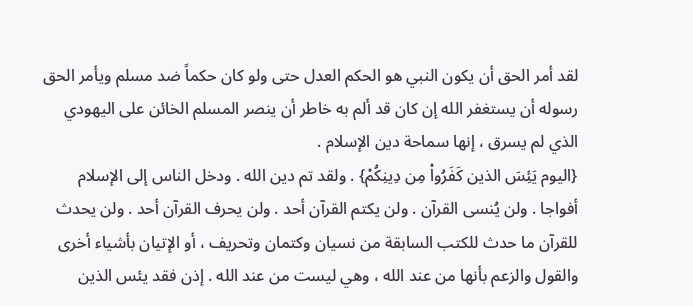لقد أمر الحق أن يكون النبي هو الحكم العدل حتى ولو كان حكماً ضد مسلم ويأمر الحق رسوله أن يستغفر الله إن كان قد ألم به خاطر أن ينصر المسلم الخائن على اليهودي الذي لم يسرق ، إنها سماحة دين الإسلام .
{اليوم يَئِسَ الذين كَفَرُواْ مِن دِينِكُمْ} . ولقد تم دين الله . ودخل الناس إلى الإسلام أفواجا . ولن يُنسى القرآن . ولن يكتم القرآن أحد . ولن يحرف القرآن أحد . ولن يحدث للقرآن ما حدث للكتب السابقة من نسيان وكتمان وتحريف ، أو الإتيان بأشياء أخرى والقول والزعم بأنها من عند الله ، وهي ليست من عند الله . إذن فقد يئس الذين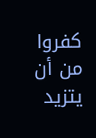كفروا من أن يتزيد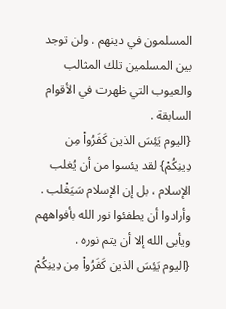المسلمون في دينهم . ولن توجد بين المسلمين تلك المثالب والعيوب التي ظهرت في الأقوام السابقة .
{اليوم يَئِسَ الذين كَفَرُواْ مِن دِينِكُمْ} لقد يئسوا من أن يُغلب الإسلام ، بل إن الإسلام سَيَغْلب . وأرادوا أن يطفئوا نور الله بأفواههم ويأبى الله إلا أن يتم نوره .
{اليوم يَئِسَ الذين كَفَرُواْ مِن دِينِكُمْ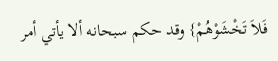فَلاَ تَخْشَوْهُمْ} وقد حكم سبحانه ألا يأتي أمر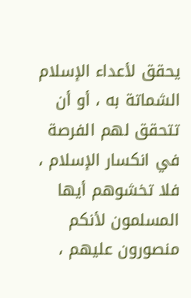يحقق لأعداء الإسلام الشماتة به ، أو أن تتحقق لهم الفرصة في انكسار الإسلام ، فلا تخشوهم أيها المسلمون لأنكم منصورون عليهم ،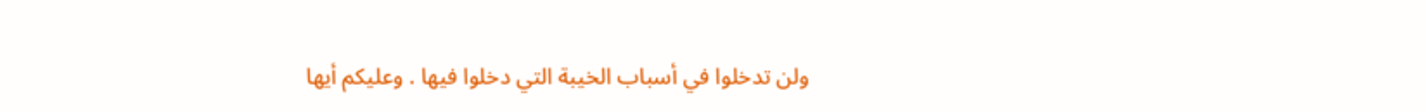ولن تدخلوا في أسباب الخيبة التي دخلوا فيها . وعليكم أيها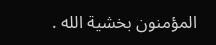المؤمنون بخشية الله .